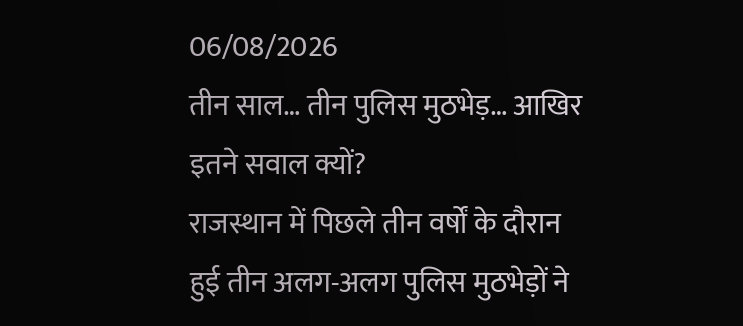06/08/2026
तीन साल… तीन पुलिस मुठभेड़… आखिर इतने सवाल क्यों?
राजस्थान में पिछले तीन वर्षों के दौरान हुई तीन अलग-अलग पुलिस मुठभेड़ों ने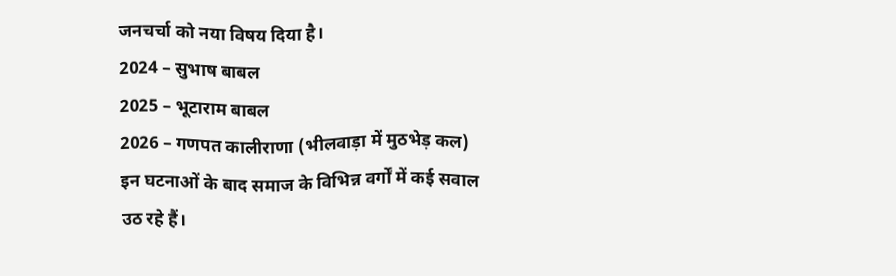जनचर्चा को नया विषय दिया है।
2024 – सुभाष बाबल
2025 – भूटाराम बाबल
2026 – गणपत कालीराणा (भीलवाड़ा में मुठभेड़ कल)
इन घटनाओं के बाद समाज के विभिन्न वर्गों में कई सवाल उठ रहे हैं।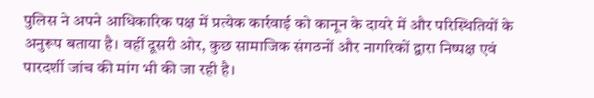पुलिस ने अपने आधिकारिक पक्ष में प्रत्येक कार्रवाई को कानून के दायरे में और परिस्थितियों के अनुरूप बताया है। वहीं दूसरी ओर, कुछ सामाजिक संगठनों और नागरिकों द्वारा निष्पक्ष एवं पारदर्शी जांच की मांग भी की जा रही है।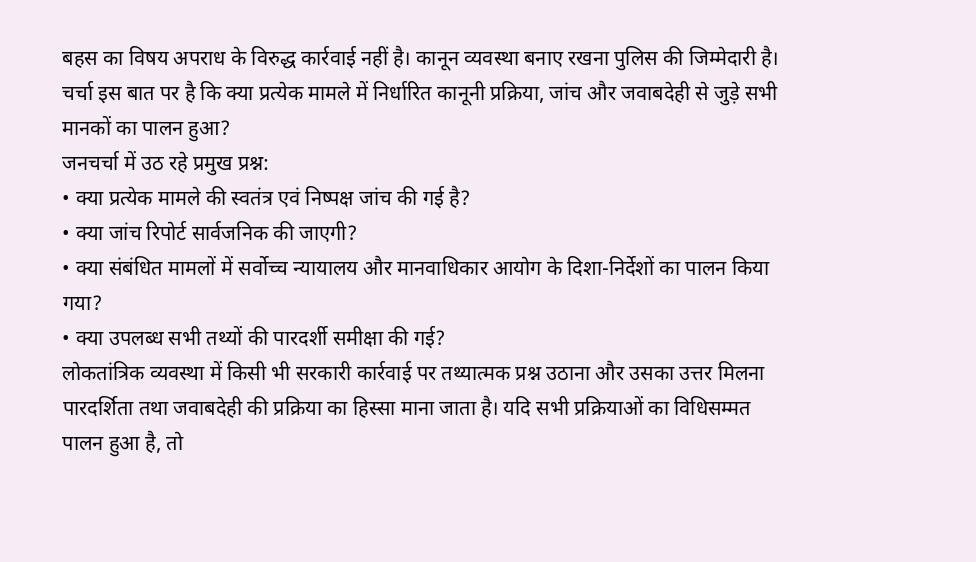बहस का विषय अपराध के विरुद्ध कार्रवाई नहीं है। कानून व्यवस्था बनाए रखना पुलिस की जिम्मेदारी है। चर्चा इस बात पर है कि क्या प्रत्येक मामले में निर्धारित कानूनी प्रक्रिया, जांच और जवाबदेही से जुड़े सभी मानकों का पालन हुआ?
जनचर्चा में उठ रहे प्रमुख प्रश्न:
• क्या प्रत्येक मामले की स्वतंत्र एवं निष्पक्ष जांच की गई है?
• क्या जांच रिपोर्ट सार्वजनिक की जाएगी?
• क्या संबंधित मामलों में सर्वोच्च न्यायालय और मानवाधिकार आयोग के दिशा-निर्देशों का पालन किया गया?
• क्या उपलब्ध सभी तथ्यों की पारदर्शी समीक्षा की गई?
लोकतांत्रिक व्यवस्था में किसी भी सरकारी कार्रवाई पर तथ्यात्मक प्रश्न उठाना और उसका उत्तर मिलना पारदर्शिता तथा जवाबदेही की प्रक्रिया का हिस्सा माना जाता है। यदि सभी प्रक्रियाओं का विधिसम्मत पालन हुआ है, तो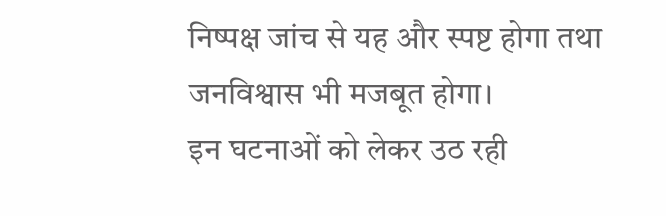निष्पक्ष जांच से यह और स्पष्ट होगा तथा जनविश्वास भी मजबूत होगा।
इन घटनाओं को लेकर उठ रही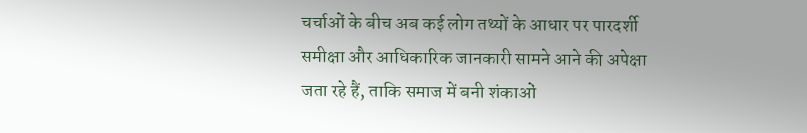चर्चाओं के बीच अब कई लोग तथ्यों के आधार पर पारदर्शी समीक्षा और आधिकारिक जानकारी सामने आने की अपेक्षा जता रहे हैं, ताकि समाज में बनी शंकाओं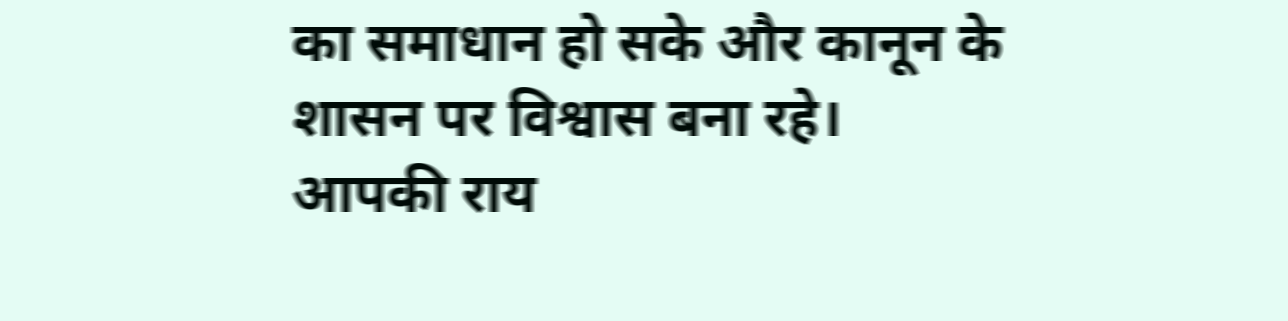का समाधान हो सके और कानून के शासन पर विश्वास बना रहे।
आपकी राय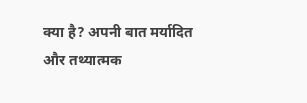क्या है? अपनी बात मर्यादित और तथ्यात्मक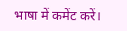भाषा में कमेंट करें।